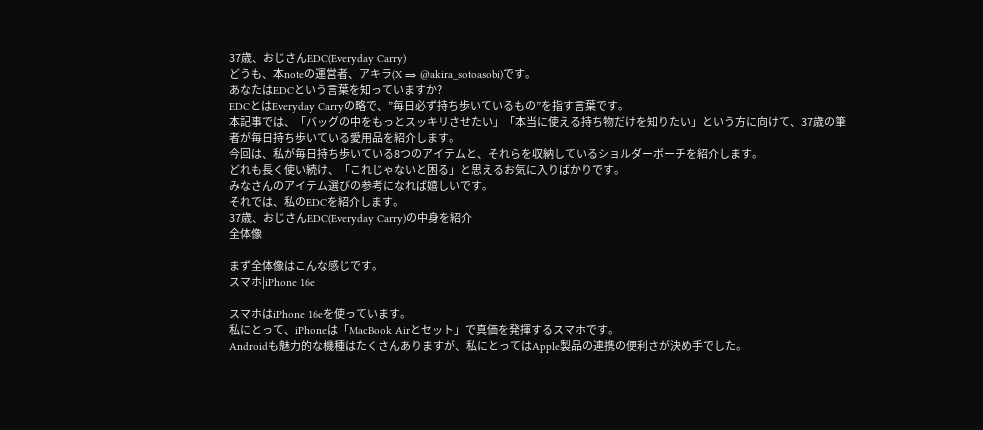37歳、おじさんEDC(Everyday Carry)
どうも、本noteの運営者、アキラ(X ⇒ @akira_sotoasobi)です。
あなたはEDCという言葉を知っていますか?
EDCとはEveryday Carryの略で、”毎日必ず持ち歩いているもの”を指す言葉です。
本記事では、「バッグの中をもっとスッキリさせたい」「本当に使える持ち物だけを知りたい」という方に向けて、37歳の筆者が毎日持ち歩いている愛用品を紹介します。
今回は、私が毎日持ち歩いている8つのアイテムと、それらを収納しているショルダーポーチを紹介します。
どれも長く使い続け、「これじゃないと困る」と思えるお気に入りばかりです。
みなさんのアイテム選びの参考になれば嬉しいです。
それでは、私のEDCを紹介します。
37歳、おじさんEDC(Everyday Carry)の中身を紹介
全体像

まず全体像はこんな感じです。
スマホ|iPhone 16e

スマホはiPhone 16eを使っています。
私にとって、iPhoneは「MacBook Airとセット」で真価を発揮するスマホです。
Androidも魅力的な機種はたくさんありますが、私にとってはApple製品の連携の便利さが決め手でした。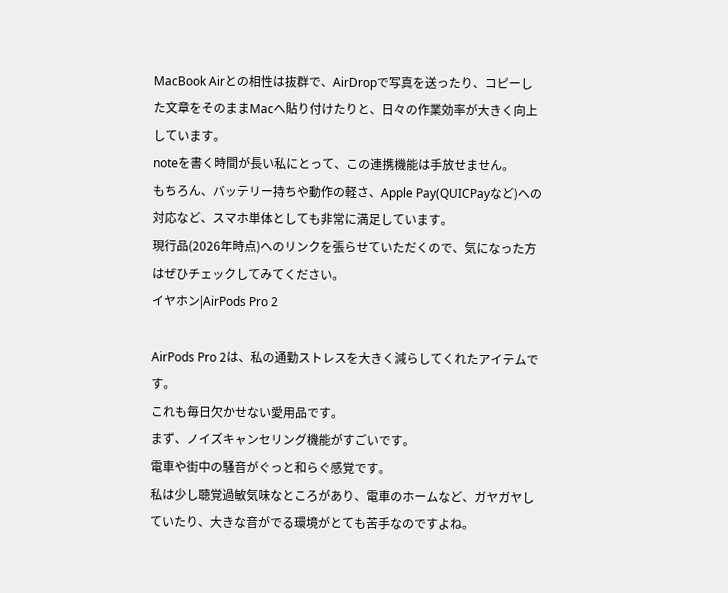MacBook Airとの相性は抜群で、AirDropで写真を送ったり、コピーした文章をそのままMacへ貼り付けたりと、日々の作業効率が大きく向上しています。
noteを書く時間が長い私にとって、この連携機能は手放せません。
もちろん、バッテリー持ちや動作の軽さ、Apple Pay(QUICPayなど)への対応など、スマホ単体としても非常に満足しています。
現行品(2026年時点)へのリンクを張らせていただくので、気になった方はぜひチェックしてみてください。
イヤホン|AirPods Pro 2

AirPods Pro 2は、私の通勤ストレスを大きく減らしてくれたアイテムです。
これも毎日欠かせない愛用品です。
まず、ノイズキャンセリング機能がすごいです。
電車や街中の騒音がぐっと和らぐ感覚です。
私は少し聴覚過敏気味なところがあり、電車のホームなど、ガヤガヤしていたり、大きな音がでる環境がとても苦手なのですよね。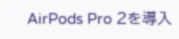AirPods Pro 2を導入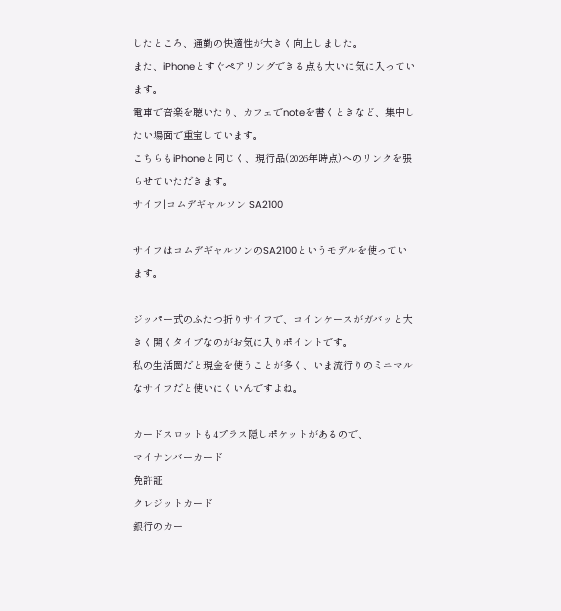したところ、通勤の快適性が大きく向上しました。
また、iPhoneとすぐペアリングできる点も大いに気に入っています。
電車で音楽を聴いたり、カフェでnoteを書くときなど、集中したい場面で重宝しています。
こちらもiPhoneと同じく、現行品(2026年時点)へのリンクを張らせていただきます。
サイフ|コムデギャルソン SA2100

サイフはコムデギャルソンのSA2100というモデルを使っています。

ジッパー式のふたつ折りサイフで、コインケースがガバッと大きく開くタイプなのがお気に入りポイントです。
私の生活圏だと現金を使うことが多く、いま流行りのミニマルなサイフだと使いにくいんですよね。

カードスロットも4プラス隠しポケットがあるので、
マイナンバーカード
免許証
クレジットカード
銀行のカー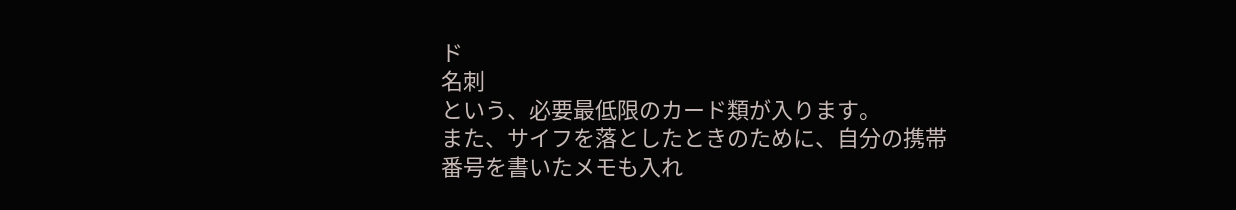ド
名刺
という、必要最低限のカード類が入ります。
また、サイフを落としたときのために、自分の携帯番号を書いたメモも入れ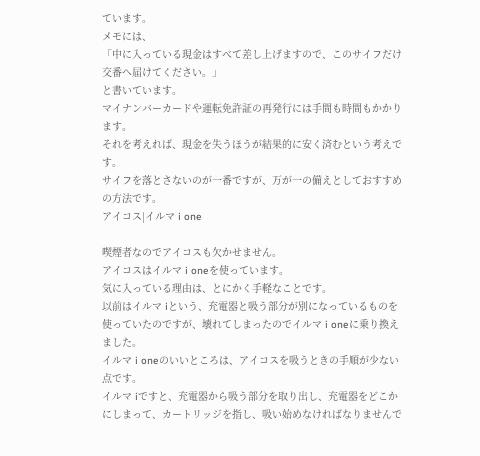ています。
メモには、
「中に入っている現金はすべて差し上げますので、このサイフだけ交番へ届けてください。」
と書いています。
マイナンバーカードや運転免許証の再発行には手間も時間もかかります。
それを考えれば、現金を失うほうが結果的に安く済むという考えです。
サイフを落とさないのが一番ですが、万が一の備えとしておすすめの方法です。
アイコス|イルマ i one

喫煙者なのでアイコスも欠かせません。
アイコスはイルマ i oneを使っています。
気に入っている理由は、とにかく手軽なことです。
以前はイルマ iという、充電器と吸う部分が別になっているものを使っていたのですが、壊れてしまったのでイルマ i oneに乗り換えました。
イルマ i oneのいいところは、アイコスを吸うときの手順が少ない点です。
イルマ iですと、充電器から吸う部分を取り出し、充電器をどこかにしまって、カートリッジを指し、吸い始めなければなりませんで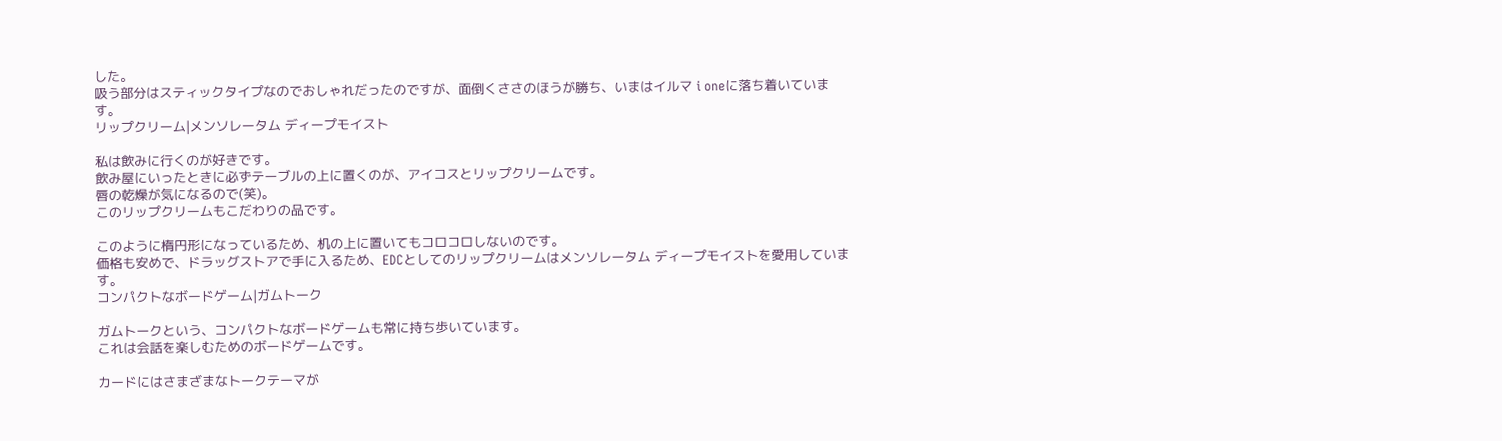した。
吸う部分はスティックタイプなのでおしゃれだったのですが、面倒くささのほうが勝ち、いまはイルマ i oneに落ち着いています。
リップクリーム|メンソレータム ディープモイスト

私は飲みに行くのが好きです。
飲み屋にいったときに必ずテーブルの上に置くのが、アイコスとリップクリームです。
唇の乾燥が気になるので(笑)。
このリップクリームもこだわりの品です。

このように楕円形になっているため、机の上に置いてもコロコロしないのです。
価格も安めで、ドラッグストアで手に入るため、EDCとしてのリップクリームはメンソレータム ディープモイストを愛用しています。
コンパクトなボードゲーム|ガムトーク

ガムトークという、コンパクトなボードゲームも常に持ち歩いています。
これは会話を楽しむためのボードゲームです。

カードにはさまざまなトークテーマが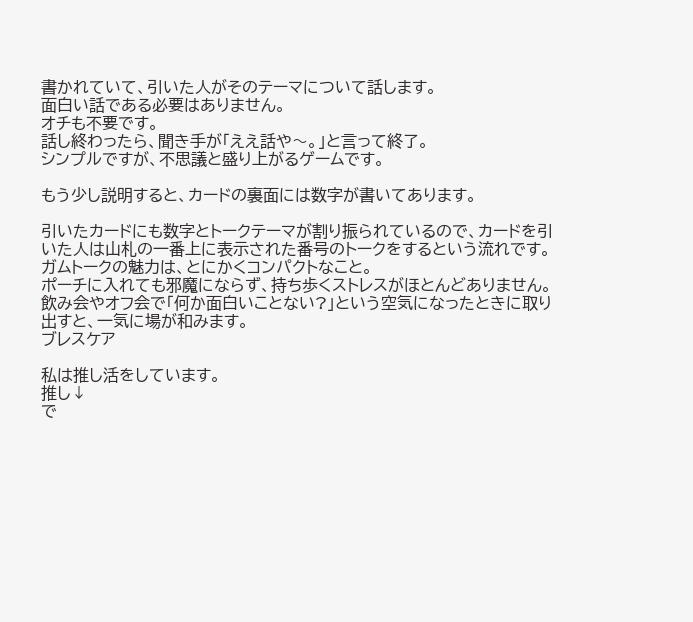書かれていて、引いた人がそのテーマについて話します。
面白い話である必要はありません。
オチも不要です。
話し終わったら、聞き手が「ええ話や〜。」と言って終了。
シンプルですが、不思議と盛り上がるゲームです。

もう少し説明すると、カードの裏面には数字が書いてあります。

引いたカードにも数字とトークテーマが割り振られているので、カードを引いた人は山札の一番上に表示された番号のトークをするという流れです。
ガムトークの魅力は、とにかくコンパクトなこと。
ポーチに入れても邪魔にならず、持ち歩くストレスがほとんどありません。
飲み会やオフ会で「何か面白いことない?」という空気になったときに取り出すと、一気に場が和みます。
ブレスケア

私は推し活をしています。
推し↓
で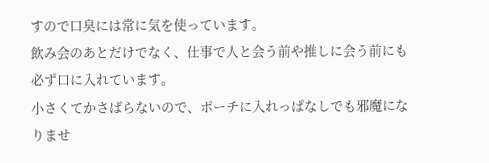すので口臭には常に気を使っています。
飲み会のあとだけでなく、仕事で人と会う前や推しに会う前にも必ず口に入れています。
小さくてかさばらないので、ポーチに入れっぱなしでも邪魔になりませ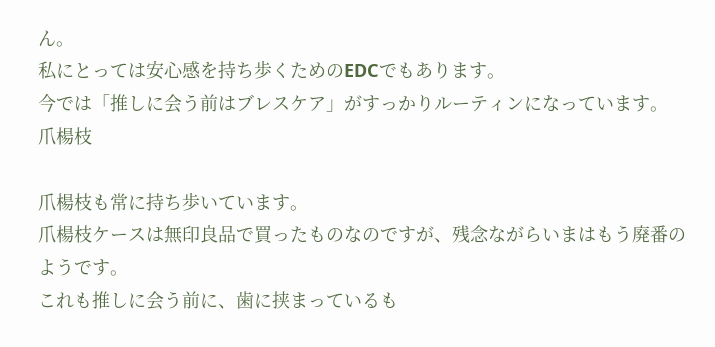ん。
私にとっては安心感を持ち歩くためのEDCでもあります。
今では「推しに会う前はブレスケア」がすっかりルーティンになっています。
爪楊枝

爪楊枝も常に持ち歩いています。
爪楊枝ケースは無印良品で買ったものなのですが、残念ながらいまはもう廃番のようです。
これも推しに会う前に、歯に挟まっているも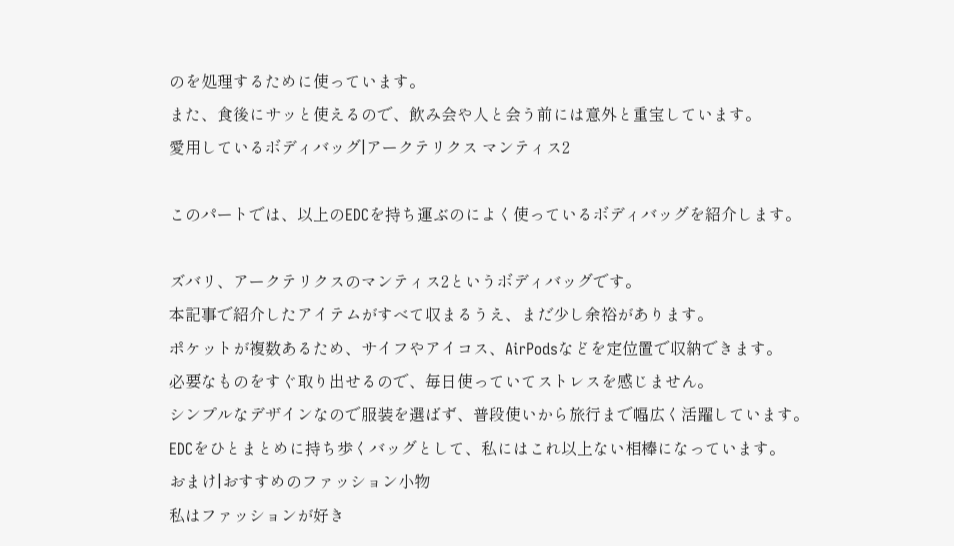のを処理するために使っています。
また、食後にサッと使えるので、飲み会や人と会う前には意外と重宝しています。
愛用しているボディバッグ|アークテリクス マンティス2

このパートでは、以上のEDCを持ち運ぶのによく使っているボディバッグを紹介します。

ズバリ、アークテリクスのマンティス2というボディバッグです。
本記事で紹介したアイテムがすべて収まるうえ、まだ少し余裕があります。
ポケットが複数あるため、サイフやアイコス、AirPodsなどを定位置で収納できます。
必要なものをすぐ取り出せるので、毎日使っていてストレスを感じません。
シンプルなデザインなので服装を選ばず、普段使いから旅行まで幅広く活躍しています。
EDCをひとまとめに持ち歩くバッグとして、私にはこれ以上ない相棒になっています。
おまけ|おすすめのファッション小物
私はファッションが好き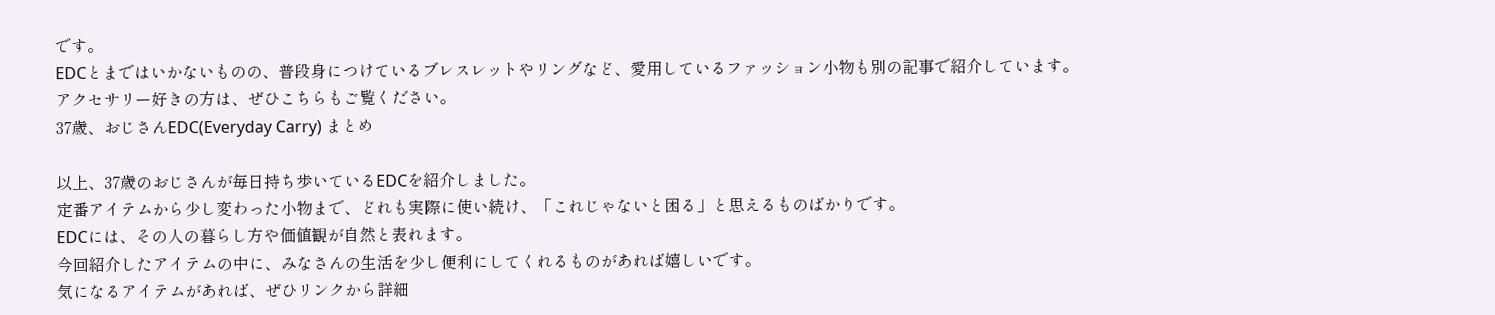です。
EDCとまではいかないものの、普段身につけているブレスレットやリングなど、愛用しているファッション小物も別の記事で紹介しています。
アクセサリー好きの方は、ぜひこちらもご覧ください。
37歳、おじさんEDC(Everyday Carry) まとめ

以上、37歳のおじさんが毎日持ち歩いているEDCを紹介しました。
定番アイテムから少し変わった小物まで、どれも実際に使い続け、「これじゃないと困る」と思えるものばかりです。
EDCには、その人の暮らし方や価値観が自然と表れます。
今回紹介したアイテムの中に、みなさんの生活を少し便利にしてくれるものがあれば嬉しいです。
気になるアイテムがあれば、ぜひリンクから詳細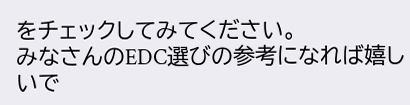をチェックしてみてください。
みなさんのEDC選びの参考になれば嬉しいで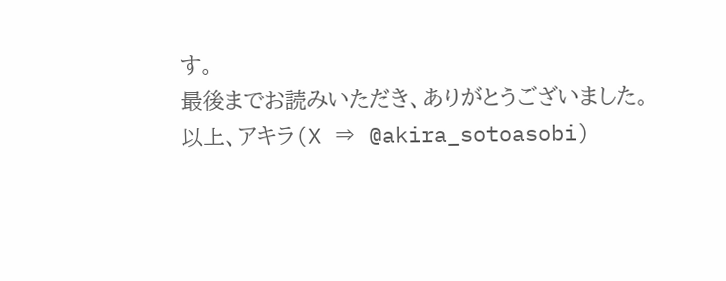す。
最後までお読みいただき、ありがとうございました。
以上、アキラ(X ⇒ @akira_sotoasobi)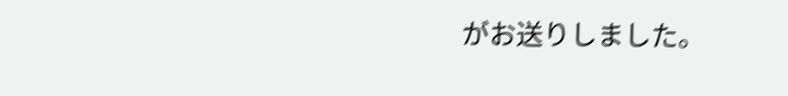がお送りしました。